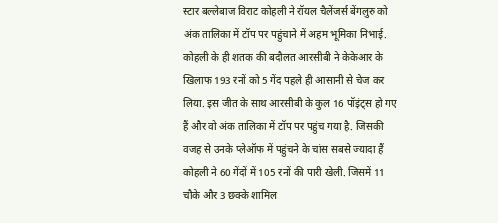स्टार बल्लेबाज विराट कोहली ने रॉयल चैलेंजर्स बेंगलुरु को अंक तालिका में टॉप पर पहुंचाने में अहम भूमिका निभाई. कोहली के ही शतक की बदौलत आरसीबी ने केकेआर के खिलाफ 193 रनों को 5 गेंद पहले ही आसानी से चेज कर लिया. इस जीत के साथ आरसीबी के कुल 16 पॉइंट्स हो गए हैं और वो अंक तालिका में टॉप पर पहुंच गया है. जिसकी वजह से उनके प्लेऑफ में पहुंचने के चांस सबसे ज्यादा हैं
कोहली ने 60 गेंदों में 105 रनों की पारी खेली. जिसमें 11 चौके और 3 छक्के शामिल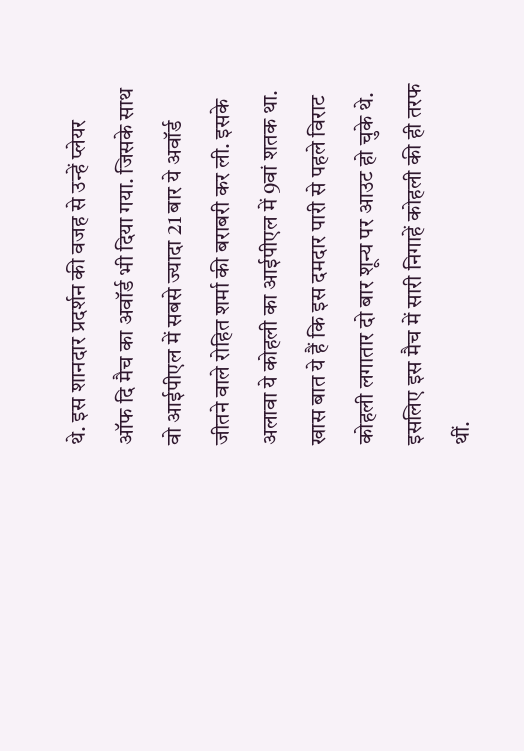थे. इस शानदार प्रदर्शन की वजह से उन्हें प्लेयर ऑफ दि मैच का अवॉर्ड भी दिया गया. जिसके साथ वो आईपीएल में सबसे ज्यादा 21 बार ये अवॉर्ड जीतने वाले रोहित शर्मा की बराबरी कर ली. इसके अलावा ये कोहली का आईपीएल में 9वां शतक था.
खास बात ये हैं कि इस दमदार पारी से पहले विराट कोहली लगातार दो बार शून्य पर आउट हो चुके थे. इसलिए इस मैच में सारी निगाहें कोहली की ही तरफ थीं.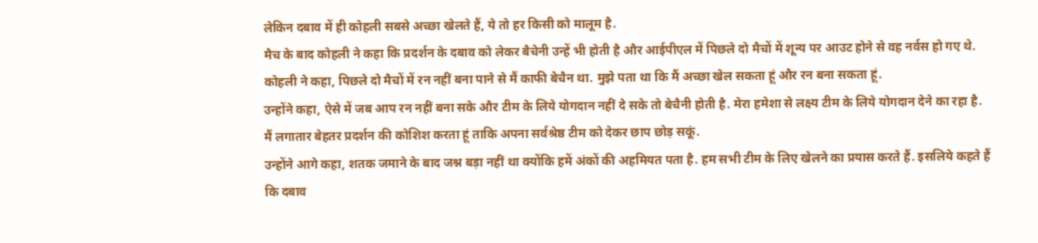लेकिन दबाव में ही कोहली सबसे अच्छा खेलते हैं, ये तो हर किसी को मालूम है.
मैच के बाद कोहली ने कहा कि प्रदर्शन के दबाव को लेकर बैचेनी उन्हें भी होती है और आईपीएल में पिछले दो मैचों में शून्य पर आउट होने से वह नर्वस हो गए थे. कोहली ने कहा, पिछले दो मैचों में रन नहीं बना पाने से मैं काफी बेचैन था. मुझे पता था कि मैं अच्छा खेल सकता हूं और रन बना सकता हूं.
उन्होंने कहा, ऐसे में जब आप रन नहीं बना सके और टीम के लिये योगदान नहीं दे सके तो बेचैनी होती है. मेरा हमेशा से लक्ष्य टीम के लिये योगदान देने का रहा है. मैं लगातार बेहतर प्रदर्शन की कोशिश करता हूं ताकि अपना सर्वश्रेष्ठ टीम को देकर छाप छोड़ सकूं.
उन्होंने आगे कहा, शतक जमाने के बाद जश्न बड़ा नहीं था क्योंकि हमें अंकों की अहमियत पता है. हम सभी टीम के लिए खेलने का प्रयास करते हैं. इसलिये कहते हैं कि दबाव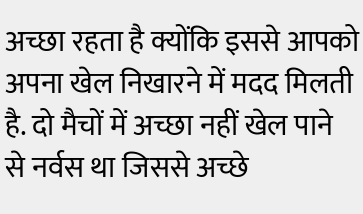अच्छा रहता है क्योंकि इससे आपको अपना खेल निखारने में मदद मिलती है. दो मैचों में अच्छा नहीं खेल पाने से नर्वस था जिससे अच्छे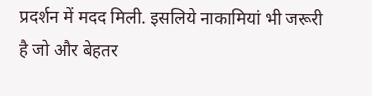प्रदर्शन में मदद मिली. इसलिये नाकामियां भी जरूरी है जो और बेहतर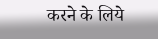करने के लिये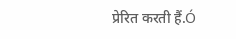प्रेरित करती हैं.Ó